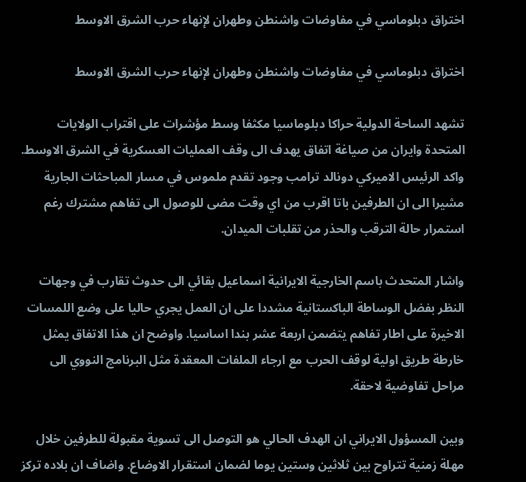اختراق دبلوماسي في مفاوضات واشنطن وطهران لإنهاء حرب الشرق الاوسط

اختراق دبلوماسي في مفاوضات واشنطن وطهران لإنهاء حرب الشرق الاوسط

تشهد الساحة الدولية حراكا دبلوماسيا مكثفا وسط مؤشرات على اقتراب الولايات المتحدة وايران من صياغة اتفاق يهدف الى وقف العمليات العسكرية في الشرق الاوسط. واكد الرئيس الاميركي دونالد ترامب وجود تقدم ملموس في مسار المباحثات الجارية مشيرا الى ان الطرفين باتا اقرب من اي وقت مضى للوصول الى تفاهم مشترك رغم استمرار حالة الترقب والحذر من تقلبات الميدان.

واشار المتحدث باسم الخارجية الايرانية اسماعيل بقائي الى حدوث تقارب في وجهات النظر بفضل الوساطة الباكستانية مشددا على ان العمل يجري حاليا على وضع اللمسات الاخيرة على اطار تفاهم يتضمن اربعة عشر بندا اساسيا. واوضح ان هذا الاتفاق يمثل خارطة طريق اولية لوقف الحرب مع ارجاء الملفات المعقدة مثل البرنامج النووي الى مراحل تفاوضية لاحقة.

وبين المسؤول الايراني ان الهدف الحالي هو التوصل الى تسوية مقبولة للطرفين خلال مهلة زمنية تتراوح بين ثلاثين وستين يوما لضمان استقرار الاوضاع. واضاف ان بلاده تركز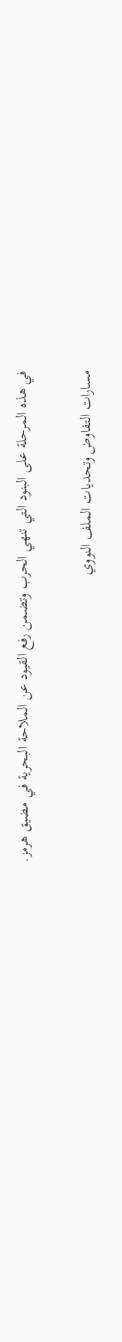في هذه المرحلة على البنود التي تنهي الحرب وتضمن رفع القيود عن الملاحة البحرية في مضيق هرمز.

مسارات التفاوض وتحديات الملف النووي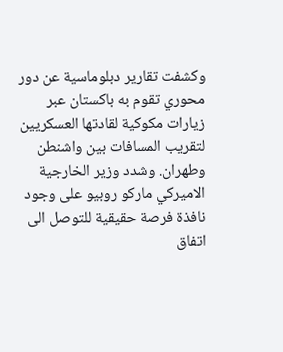وكشفت تقارير دبلوماسية عن دور محوري تقوم به باكستان عبر زيارات مكوكية لقادتها العسكريين لتقريب المسافات بين واشنطن وطهران. وشدد وزير الخارجية الاميركي ماركو روبيو على وجود نافذة فرصة حقيقية للتوصل الى اتفاق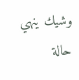وشيك ينهي حالة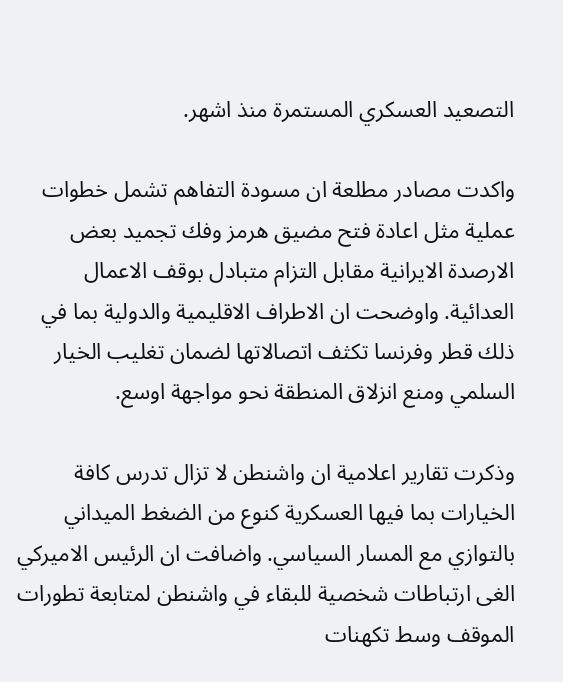التصعيد العسكري المستمرة منذ اشهر.

واكدت مصادر مطلعة ان مسودة التفاهم تشمل خطوات عملية مثل اعادة فتح مضيق هرمز وفك تجميد بعض الارصدة الايرانية مقابل التزام متبادل بوقف الاعمال العدائية. واوضحت ان الاطراف الاقليمية والدولية بما في ذلك قطر وفرنسا تكثف اتصالاتها لضمان تغليب الخيار السلمي ومنع انزلاق المنطقة نحو مواجهة اوسع.

وذكرت تقارير اعلامية ان واشنطن لا تزال تدرس كافة الخيارات بما فيها العسكرية كنوع من الضغط الميداني بالتوازي مع المسار السياسي. واضافت ان الرئيس الاميركي الغى ارتباطات شخصية للبقاء في واشنطن لمتابعة تطورات الموقف وسط تكهنات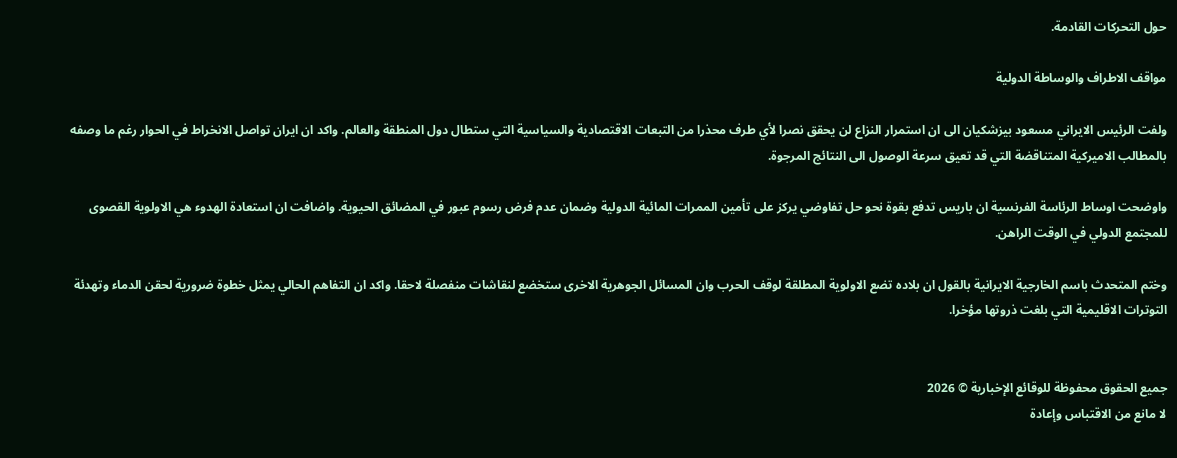حول التحركات القادمة.

مواقف الاطراف والوساطة الدولية

ولفت الرئيس الايراني مسعود بيزشكيان الى ان استمرار النزاع لن يحقق نصرا لأي طرف محذرا من التبعات الاقتصادية والسياسية التي ستطال دول المنطقة والعالم. واكد ان ايران تواصل الانخراط في الحوار رغم ما وصفه بالمطالب الاميركية المتناقضة التي قد تعيق سرعة الوصول الى النتائج المرجوة.

واوضحت اوساط الرئاسة الفرنسية ان باريس تدفع بقوة نحو حل تفاوضي يركز على تأمين الممرات المائية الدولية وضمان عدم فرض رسوم عبور في المضائق الحيوية. واضافت ان استعادة الهدوء هي الاولوية القصوى للمجتمع الدولي في الوقت الراهن.

وختم المتحدث باسم الخارجية الايرانية بالقول ان بلاده تضع الاولوية المطلقة لوقف الحرب وان المسائل الجوهرية الاخرى ستخضع لنقاشات منفصلة لاحقا. واكد ان التفاهم الحالي يمثل خطوة ضرورية لحقن الدماء وتهدئة التوترات الاقليمية التي بلغت ذروتها مؤخرا.


جميع الحقوق محفوظة للوقائع الإخبارية © 2026
لا مانع من الاقتباس وإعادة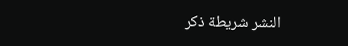النشر شريطة ذكر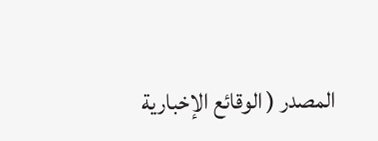المصدر ( الوقائع الإخبارية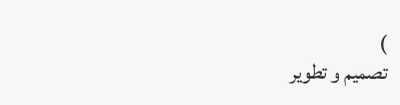)
تصميم و تطوير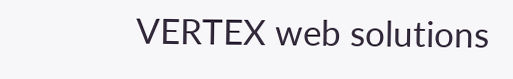VERTEX web solutions